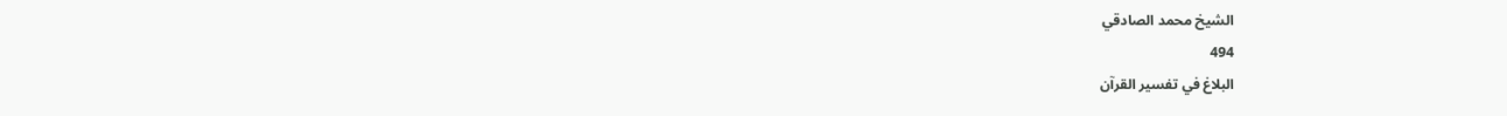الشيخ محمد الصادقي
494
البلاغ في تفسير القرآن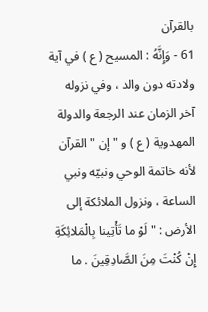بالقرآن
61 - وَإِنَّهُ : المسيح ( ع ) في آية ولادته دون والد ، وفي نزوله آخر الزمان عند الرجعة والدولة المهدوية ( ع ) و " إن " القرآن لأنه خاتمة الوحي ونبيّه ونبي الساعة ، ونزول الملائكة إلى الأرض : " لَوْ ما تَأْتِينا بِالْمَلائِكَةِ إِنْ كُنْتَ مِنَ الصَّادِقِينَ . ما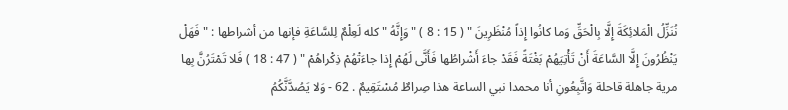نُنَزِّلُ الْمَلائِكَةَ إِلَّا بِالْحَقِّ وَما كانُوا إِذاً مُنْظَرِينَ " ( 15 : 8 ) " وَإِنَّهُ " كله لَعِلْمٌ لِلسَّاعَةِ فإنها من أشراطها : " فَهَلْ يَنْظُرُونَ إِلَّا السَّاعَةَ أَنْ تَأْتِيَهُمْ بَغْتَةً فَقَدْ جاءَ أَشْراطُها فَأَنَّى لَهُمْ إِذا جاءَتْهُمْ ذِكْراهُمْ " ( 47 : 18 ) فَلا تَمْتَرُنَّ بِها مرية جاهلة قاحلة وَاتَّبِعُونِ أنا محمدا نبي الساعة هذا صِراطٌ مُسْتَقِيمٌ . 62 - وَلا يَصُدَّنَّكُمُ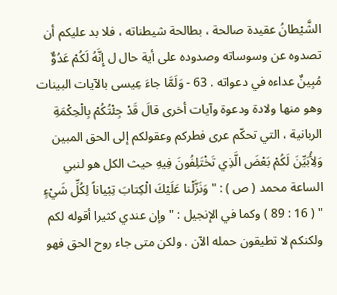الشَّيْطانُ عقيدة صالحة ، بطالحة شيطناته ، فلا بد عليكم أن تصدوه عن وسوساته وصدوده على أية حال ل إِنَّهُ لَكُمْ عَدُوٌّ مُبِينٌ عداءه في دعواته . 63 - وَلَمَّا جاءَ عِيسى بالآيات البينات وهو منها ولادة ودعوة وآيات أخرى قالَ قَدْ جِئْتُكُمْ بِالْحِكْمَةِ الربانية ، التي تحكّم عرى فطركم وعقولكم إلى الحق المبين وَلِأُبَيِّنَ لَكُمْ بَعْضَ الَّذِي تَخْتَلِفُونَ فِيهِ حيث الكل هو لنبي الساعة محمد ( ص ) : " وَنَزَّلْنا عَلَيْكَ الْكِتابَ تِبْياناً لِكُلِّ شَيْءٍ " ( 16 : 89 ) وكما في الإنجيل : " وإن عندي كثيرا أقوله لكم ولكنكم لا تطيقون حمله الآن . ولكن متى جاء روح الحق فهو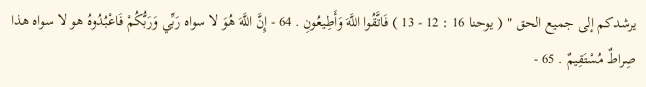يرشدكم إلى جميع الحق " ( يوحنا 16 : 12 - 13 ) فَاتَّقُوا اللَّهَ وَأَطِيعُونِ . 64 - إِنَّ اللَّهَ هُوَ لا سواه رَبِّي وَرَبُّكُمْ فَاعْبُدُوهُ هو لا سواه هذا صِراطٌ مُسْتَقِيمٌ . 65 -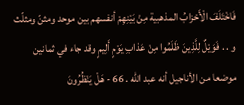فَاخْتَلَفَ الْأَحْزابُ المذهبية مِنْ بَيْنِهِمْ أنفسهم بين موحد ومثنّ ومثلّث و . . فَوَيْلٌ لِلَّذِينَ ظَلَمُوا مِنْ عَذابِ يَوْمٍ أَلِيمٍ وقد جاء في ثمانين موضعا من الأناجيل أنه عبد اللّه . 66 - هَلْ يَنْظُرُونَ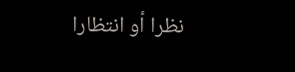نظرا أو انتظارا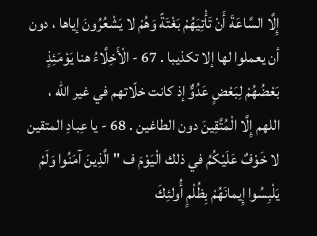إِلَّا السَّاعَةَ أَنْ تَأْتِيَهُمْ بَغْتَةً وَهُمْ لا يَشْعُرُونَ إياها ، دون أن يعملوا لها إلا تكذيبا . 67 - الْأَخِلَّاءُ هنا يَوْمَئِذٍ بَعْضُهُمْ لِبَعْضٍ عَدُوٌّ إذ كانت خلّاتهم في غير اللّه ، اللهم إِلَّا الْمُتَّقِينَ دون الطاغين . 68 - يا عِبادِ المتقين لا خَوْفٌ عَلَيْكُمُ في ذلك الْيَوْمَ ف " الَّذِينَ آمَنُوا وَلَمْ يَلْبِسُوا إِيمانَهُمْ بِظُلْمٍ أُولئِكَ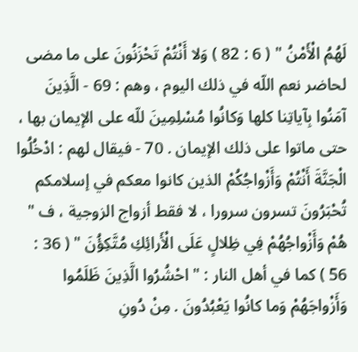لَهُمُ الْأَمْنُ " ( 6 : 82 ) وَلا أَنْتُمْ تَحْزَنُونَ على ما مضى لحاضر نعم اللّه في ذلك اليوم ، وهم : 69 - الَّذِينَ آمَنُوا بِآياتِنا كلها وَكانُوا مُسْلِمِينَ للّه على الإيمان بها ، حتى ماتوا على ذلك الإيمان . 70 - فيقال لهم : ادْخُلُوا الْجَنَّةَ أَنْتُمْ وَأَزْواجُكُمْ الذين كانوا معكم في إسلامكم تُحْبَرُونَ تسرون سرورا ، لا فقط أزواج الزوجية ، ف " هُمْ وَأَزْواجُهُمْ فِي ظِلالٍ عَلَى الْأَرائِكِ مُتَّكِؤُنَ " ( 36 : 56 ) كما في أهل النار : " احْشُرُوا الَّذِينَ ظَلَمُوا وَأَزْواجَهُمْ وَما كانُوا يَعْبُدُونَ . مِنْ دُونِ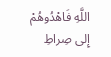اللَّهِ فَاهْدُوهُمْ إِلى صِراطِ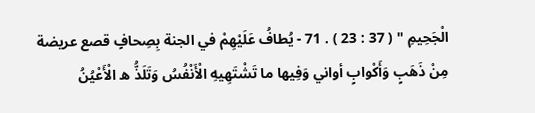الْجَحِيمِ " ( 37 : 23 ) . 71 - يُطافُ عَلَيْهِمْ في الجنة بِصِحافٍ قصع عريضة مِنْ ذَهَبٍ وَأَكْوابٍ أواني وَفِيها ما تَشْتَهِيهِ الْأَنْفُسُ وَتَلَذُّ ه الْأَعْيُنُ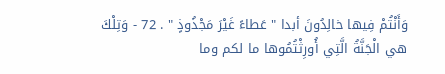وَأَنْتُمْ فِيها خالِدُونَ أبدا " عَطاءً غَيْرَ مَجْذُوذٍ " . 72 - وَتِلْكَ هي الْجَنَّةُ الَّتِي أُورِثْتُمُوها ما لكم وما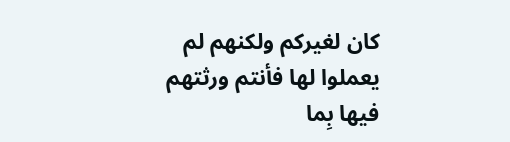كان لغيركم ولكنهم لم يعملوا لها فأنتم ورثتهم فيها بِما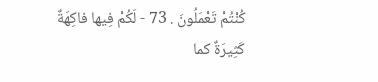كُنْتُمْ تَعْمَلُونَ . 73 - لَكُمْ فِيها فاكِهَةٌ كَثِيرَةٌ كما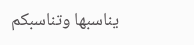يناسبها وتناسبكم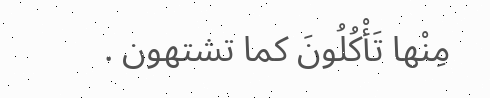مِنْها تَأْكُلُونَ كما تشتهون .